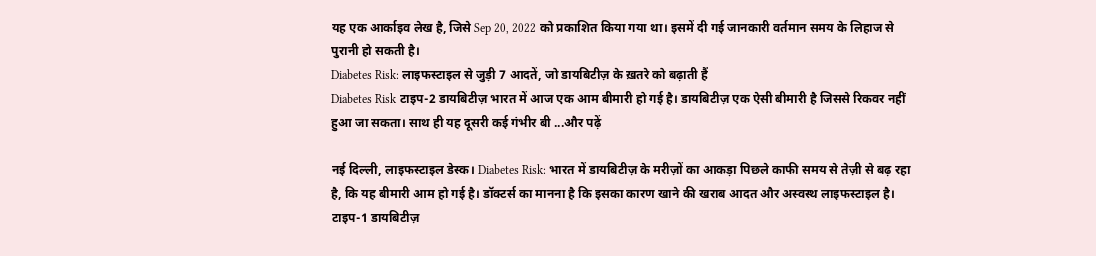यह एक आर्काइव लेख है, जिसे Sep 20, 2022 को प्रकाशित किया गया था। इसमें दी गई जानकारी वर्तमान समय के लिहाज से पुरानी हो सकती है।
Diabetes Risk: लाइफस्टाइल से जुड़ी 7 आदतें, जो डायबिटीज़ के ख़तरे को बढ़ाती हैं
Diabetes Risk टाइप-2 डायबिटीज़ भारत में आज एक आम बीमारी हो गई है। डायबिटीज़ एक ऐसी बीमारी है जिससे रिकवर नहीं हुआ जा सकता। साथ ही यह दूसरी कई गंभीर बी ...और पढ़ें

नई दिल्ली, लाइफस्टाइल डेस्क। Diabetes Risk: भारत में डायबिटीज़ के मरीज़ों का आकड़ा पिछले काफी समय से तेज़ी से बढ़ रहा है, कि यह बीमारी आम हो गई है। डॉक्टर्स का मानना है कि इसका कारण खाने की खराब आदत और अस्वस्थ लाइफस्टाइल है। टाइप-1 डायबिटीज़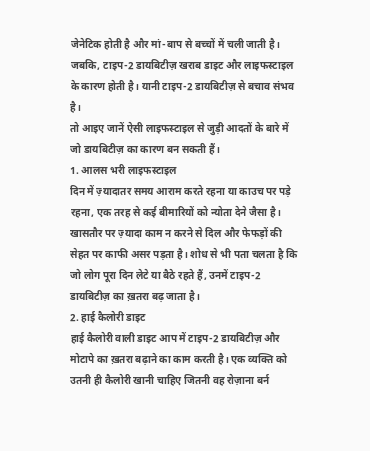जेनेटिक होती है और मां-बाप से बच्चों में चली जाती है। जबकि, टाइप-2 डायबिटीज़ खराब डाइट और लाइफस्टाइल के कारण होती है। यानी टाइप-2 डायबिटीज़ से बचाव संभव है।
तो आइए जानें ऐसी लाइफस्टाइल से जुड़ी आदतों के बारे में जो डायबिटीज़ का कारण बन सकती हैं।
1. आलस भरी लाइफस्टाइल
दिन में ज़्यादातर समय आराम करते रहना या काउच पर पड़े रहना, एक तरह से कई बीमारियों को न्योता देने जैसा है। खासतौर पर ज़्यादा काम न करने से दिल और फेफड़ों की सेहत पर काफी असर पड़ता है। शोध से भी पता चलता है कि जो लोग पूरा दिन लेटे या बैठे रहते हैं, उनमें टाइप-2 डायबिटीज़ का ख़तरा बढ़ जाता है।
2. हाई कैलोरी डाइट
हाई कैलोरी वाली डाइट आप में टाइप-2 डायबिटीज़ और मोटापे का ख़तरा बढ़ाने का काम करती है। एक व्यक्ति को उतनी ही कैलोरी खानी चाहिए जितनी वह रोज़ाना बर्न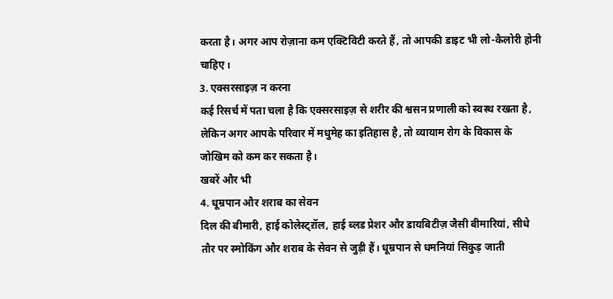करता है। अगर आप रोज़ाना कम एक्टिविटी करते हैं, तो आपकी डाइट भी लो-कैलोरी होनी चाहिए।
3. एक्सरसाइज़ न करना
कई रिसर्च में पता चला है कि एक्सरसाइज़ से शरीर की श्वसन प्रणाली को स्वस्थ रखता है, लेकिन अगर आपके परिवार में मधुमेह का इतिहास है, तो व्यायाम रोग के विकास के जोखिम को कम कर सकता है।
खबरें और भी
4. धूम्रपान और शराब का सेवन
दिल की बीमारी, हाई कोलेस्ट्ऱॉल, हाई ब्लड प्रेशर और डायबिटीज़ जैसी बीमारियां, सीधे तौर पर स्मोकिंग और शराब के सेवन से जुड़ी हैं। धूम्रपान से धमनियां सिकुड़ जाती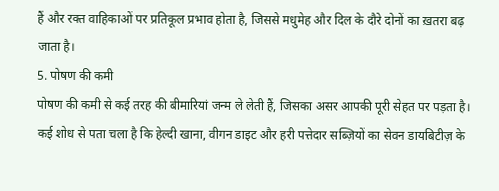हैं और रक्त वाहिकाओं पर प्रतिकूल प्रभाव होता है, जिससे मधुमेह और दिल के दौरे दोनों का ख़तरा बढ़ जाता है।
5. पोषण की कमी
पोषण की कमी से कई तरह की बीमारियां जन्म ले लेती हैं, जिसका असर आपकी पूरी सेहत पर पड़ता है। कई शोध से पता चला है कि हेल्दी खाना, वीगन डाइट और हरी पत्तेदार सब्ज़ियों का सेवन डायबिटीज़ के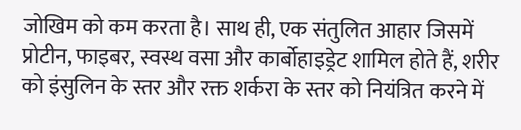जोखिम को कम करता है। साथ ही, एक संतुलित आहार जिसमें प्रोटीन, फाइबर, स्वस्थ वसा और कार्बोहाइड्रेट शामिल होते हैं, शरीर को इंसुलिन के स्तर और रक्त शर्करा के स्तर को नियंत्रित करने में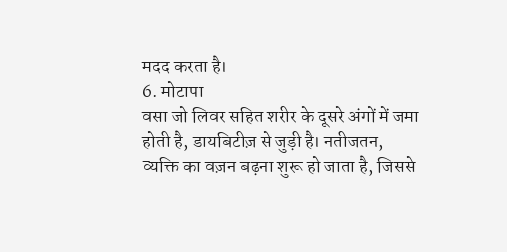मदद करता है।
6. मोटापा
वसा जो लिवर सहित शरीर के दूसरे अंगों में जमा होती है, डायबिटीज़ से जुड़ी है। नतीजतन, व्यक्ति का वज़न बढ़ना शुरू हो जाता है, जिससे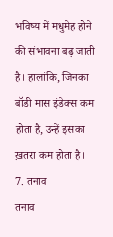भविष्य में मधुमेह होने की संभावना बढ़ जाती है। हालांकि, जिनका बॉडी मास इंडेक्स कम होता है, उन्हें इसका ख़तरा कम होता है।
7. तनाव
तनाव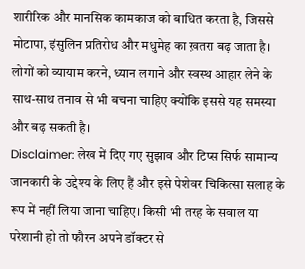शारीरिक और मानसिक कामकाज को बाधित करता है, जिससे मोटापा, इंसुलिन प्रतिरोध और मधुमेह का ख़तरा बढ़ जाता है। लोगों को व्यायाम करने, ध्यान लगाने और स्वस्थ आहार लेने के साथ-साथ तनाव से भी बचना चाहिए क्योंकि इससे यह समस्या और बढ़ सकती है।
Disclaimer: लेख में दिए गए सुझाव और टिप्स सिर्फ सामान्य जानकारी के उद्देश्य के लिए हैं और इसे पेशेवर चिकित्सा सलाह के रूप में नहीं लिया जाना चाहिए। किसी भी तरह के सवाल या परेशानी हो तो फौरन अपने डॉक्टर से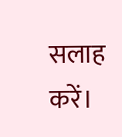सलाह करें।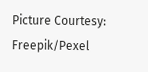Picture Courtesy: Freepik/Pexel